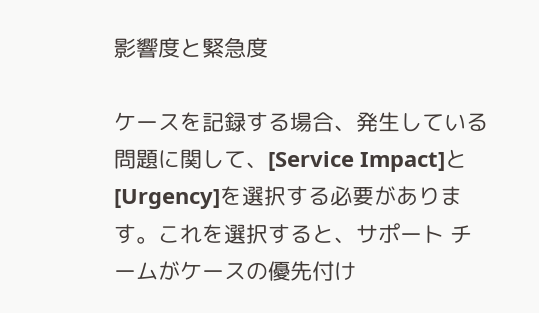影響度と緊急度

ケースを記録する場合、発生している問題に関して、[Service Impact]と[Urgency]を選択する必要があります。これを選択すると、サポート チームがケースの優先付け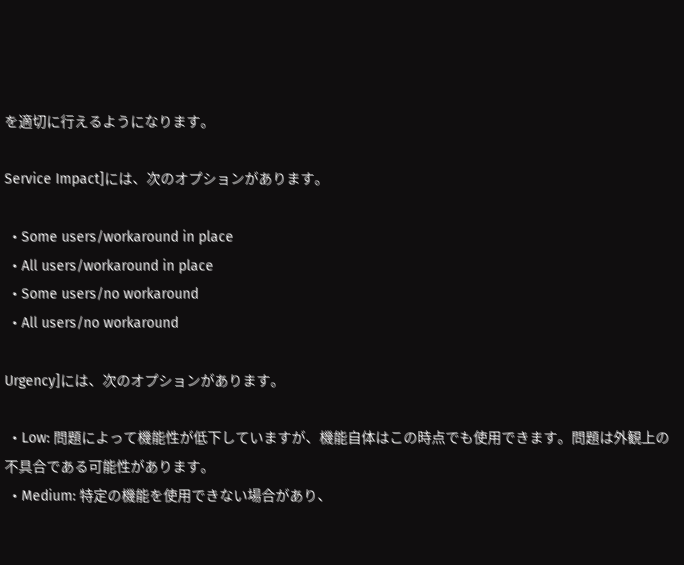を適切に行えるようになります。

Service Impact]には、次のオプションがあります。

  • Some users/workaround in place
  • All users/workaround in place
  • Some users/no workaround
  • All users/no workaround

Urgency]には、次のオプションがあります。

  • Low: 問題によって機能性が低下していますが、機能自体はこの時点でも使用できます。問題は外観上の不具合である可能性があります。
  • Medium: 特定の機能を使用できない場合があり、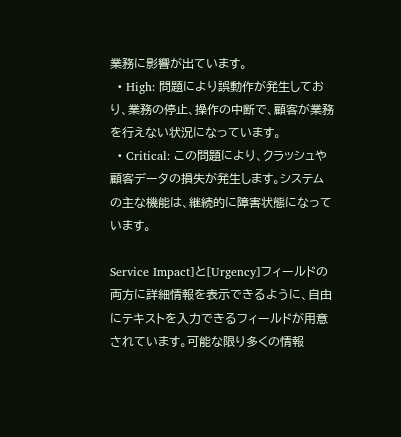業務に影響が出ています。
  • High: 問題により誤動作が発生しており、業務の停止、操作の中断で、顧客が業務を行えない状況になっています。
  • Critical: この問題により、クラッシュや顧客データの損失が発生します。システムの主な機能は、継続的に障害状態になっています。

Service Impact]と[Urgency]フィールドの両方に詳細情報を表示できるように、自由にテキストを入力できるフィールドが用意されています。可能な限り多くの情報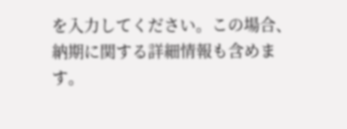を入力してください。この場合、納期に関する詳細情報も含めます。